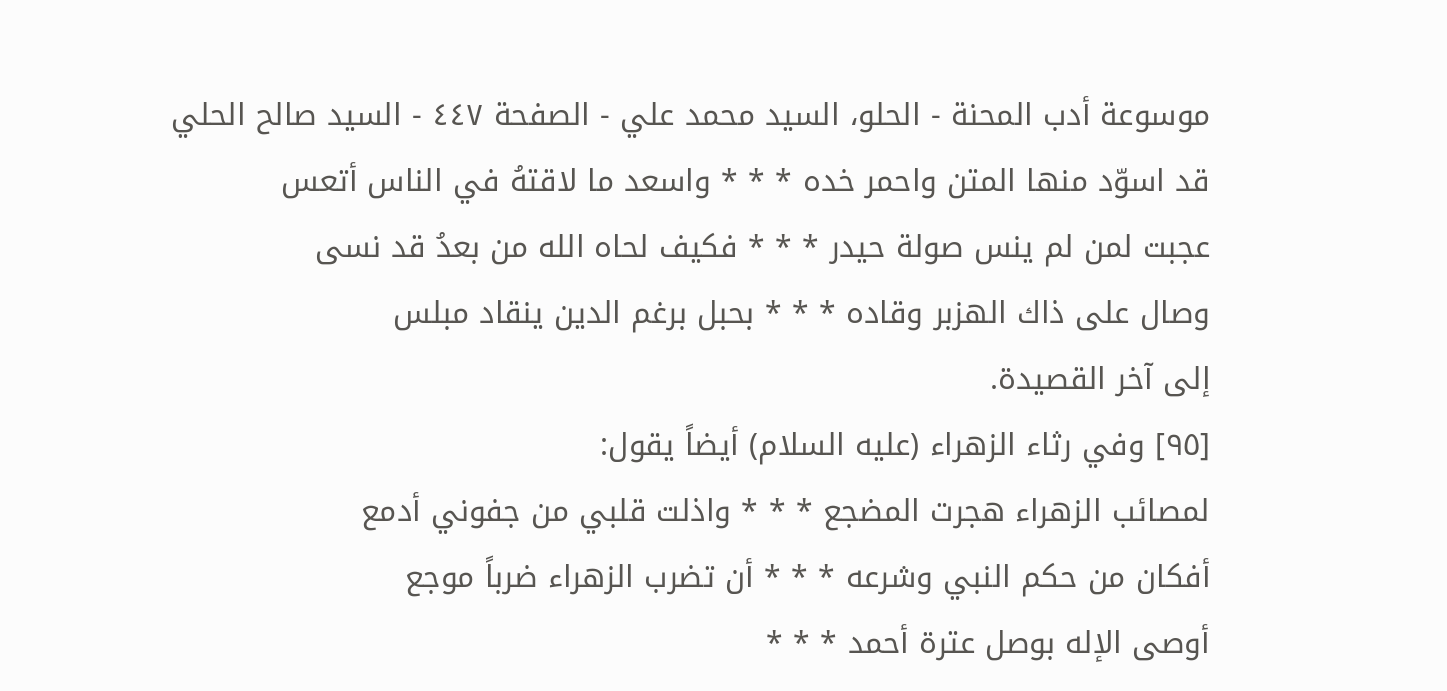موسوعة أدب المحنة - الحلو، السيد محمد علي - الصفحة ٤٤٧ - السيد صالح الحلي
قد اسوّد منها المتن واحمر خده * * * واسعد ما لاقتهُ في الناس أتعس
عجبت لمن لم ينس صولة حيدر * * * فكيف لحاه الله من بعدُ قد نسى
وصال على ذاك الهزبر وقاده * * * بحبل برغم الدين ينقاد مبلس
إلى آخر القصيدة.
[٩٥] وفي رثاء الزهراء (عليه السلام) أيضاً يقول:
لمصائب الزهراء هجرت المضجع * * * واذلت قلبي من جفوني أدمع
أفكان من حكم النبي وشرعه * * * أن تضرب الزهراء ضرباً موجع
أوصى الإله بوصل عترة أحمد * * *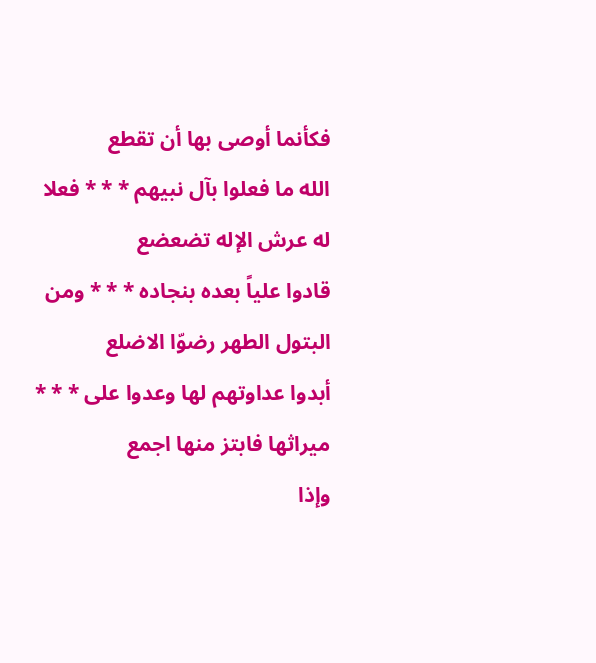فكأنما أوصى بها أن تقطع
الله ما فعلوا بآل نبيهم * * * فعلا له عرش الإله تضعضع
قادوا علياً بعده بنجاده * * * ومن البتول الطهر رضوّا الاضلع
أبدوا عداوتهم لها وعدوا على * * * ميراثها فابتز منها اجمع
وإذا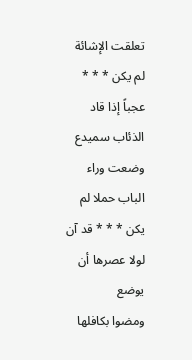تعلقت الإشائة لم يكن * * * عجباً إذا قاد الذئاب سميدع
وضعت وراء الباب حملا لم يكن * * * قد آن لولا عصرها أن يوضع
ومضوا بكافلها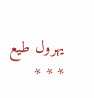يهرول طيع * * *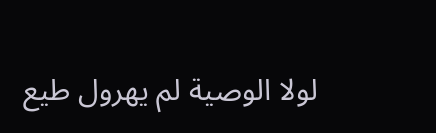لولا الوصية لم يهرول طيع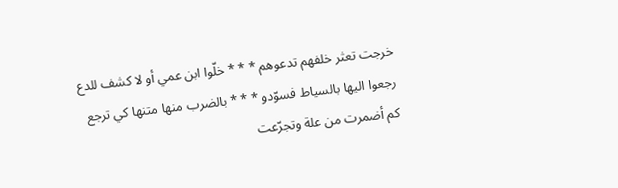خرجت تعثر خلفهم تدعوهم * * * خلّوا ابن عمي أو لا كشف للدع
رجعوا اليها بالسياط فسوّدو * * * بالضرب منها متنها كي ترجع
كم أضمرت من علة وتجرّعت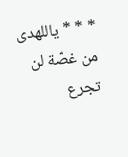* * * ياللهدى من غصّة لن تجرع